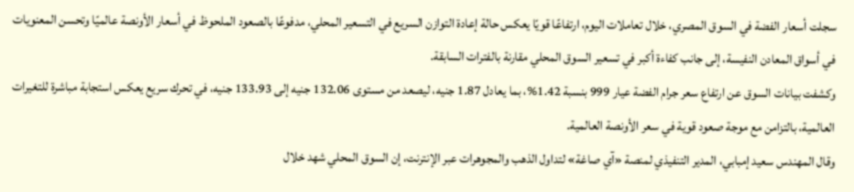سجلت أسعار الفضة في السوق المصري، خلال تعاملات اليوم، ارتفاعًا قويًا يعكس حالة إعادة التوازن السريع في التسعير المحلي، مدفوعًا بالصعود الملحوظ في أسعار الأونصة عالميًا وتحسن المعنويات في أسواق المعادن النفيسة، إلى جانب كفاءة أكبر في تسعير السوق المحلي مقارنة بالفترات السابقة.
وكشفت بيانات السوق عن ارتفاع سعر جرام الفضة عيار 999 بنسبة 1.42%، بما يعادل 1.87 جنيه، ليصعد من مستوى 132.06 جنيه إلى 133.93 جنيه، في تحرك سريع يعكس استجابة مباشرة للتغيرات العالمية، بالتزامن مع موجة صعود قوية في سعر الأونصة العالمية.
وقال المهندس سعيد إمبابي، المدير التنفيذي لمنصة «آي صاغة» لتداول الذهب والمجوهرات عبر الإنترنت، إن السوق المحلي شهد خلال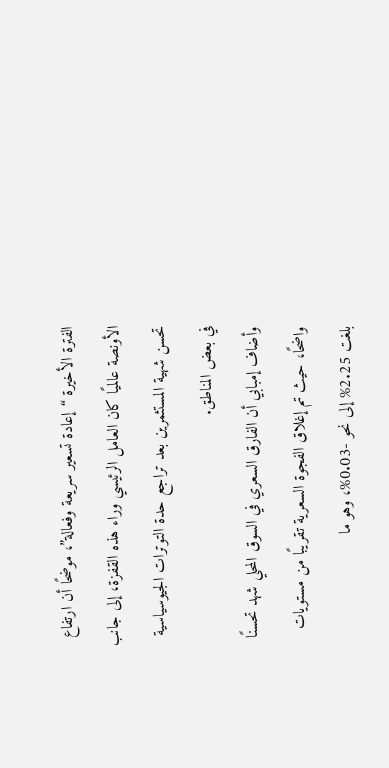الفترة الأخيرة “إعادة تسعير سريعة وفعالة”، موضحًا أن ارتفاع الأونصة عالميًا كان العامل الرئيسي وراء هذه القفزة، إلى جانب تحسن شهية المستثمرين بعد تراجع حدة التوترات الجيوسياسية في بعض المناطق.
وأضاف إمبابي أن الفارق السعري في السوق المحلي شهد تحسنًا واضحًا، حيث تم إغلاق الفجوة السعرية تقريبًا من مستويات بلغت 2.25% إلى نحو -0.03%، وهو ما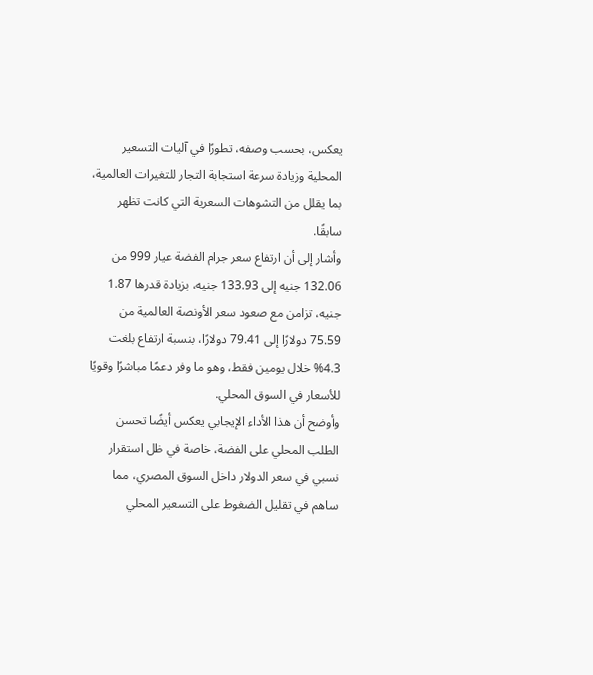يعكس، بحسب وصفه، تطورًا في آليات التسعير المحلية وزيادة سرعة استجابة التجار للتغيرات العالمية، بما يقلل من التشوهات السعرية التي كانت تظهر سابقًا.
وأشار إلى أن ارتفاع سعر جرام الفضة عيار 999 من 132.06 جنيه إلى 133.93 جنيه، بزيادة قدرها 1.87 جنيه، تزامن مع صعود سعر الأونصة العالمية من 75.59 دولارًا إلى 79.41 دولارًا، بنسبة ارتفاع بلغت 4.3% خلال يومين فقط، وهو ما وفر دعمًا مباشرًا وقويًا للأسعار في السوق المحلي.
وأوضح أن هذا الأداء الإيجابي يعكس أيضًا تحسن الطلب المحلي على الفضة، خاصة في ظل استقرار نسبي في سعر الدولار داخل السوق المصري، مما ساهم في تقليل الضغوط على التسعير المحلي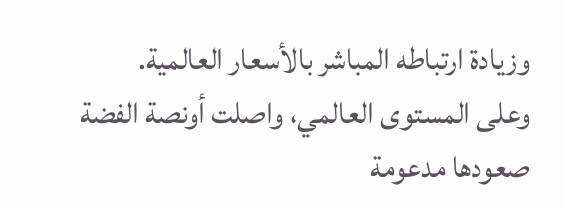وزيادة ارتباطه المباشر بالأسعار العالمية.
وعلى المستوى العالمي، واصلت أونصة الفضة صعودها مدعومة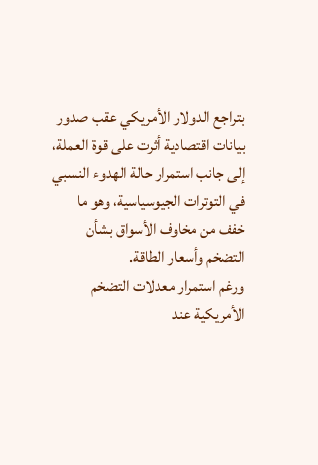بتراجع الدولار الأمريكي عقب صدور بيانات اقتصادية أثرت على قوة العملة، إلى جانب استمرار حالة الهدوء النسبي في التوترات الجيوسياسية، وهو ما خفف من مخاوف الأسواق بشأن التضخم وأسعار الطاقة.
ورغم استمرار معدلات التضخم الأمريكية عند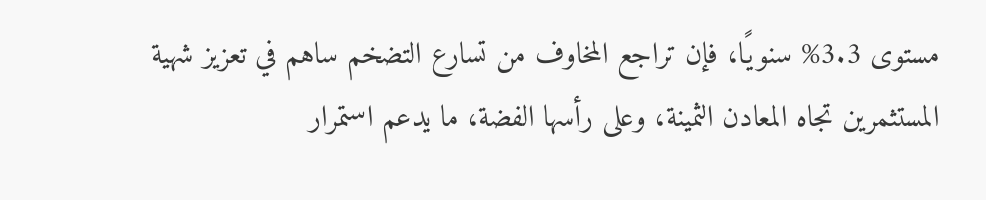مستوى 3.3% سنويًا، فإن تراجع المخاوف من تسارع التضخم ساهم في تعزيز شهية المستثمرين تجاه المعادن الثمينة، وعلى رأسها الفضة، ما يدعم استمرار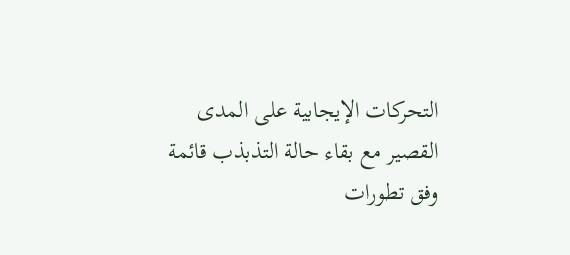التحركات الإيجابية على المدى القصير مع بقاء حالة التذبذب قائمة وفق تطورات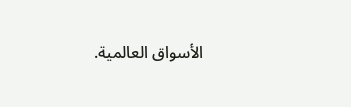الأسواق العالمية.